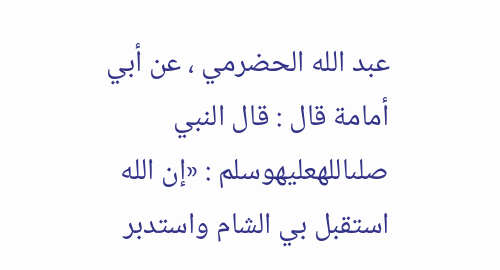عبد الله الحضرمي ، عن أبي أمامة قال : قال النبي صلىاللهعليهوسلم : «إن الله استقبل بي الشام واستدبر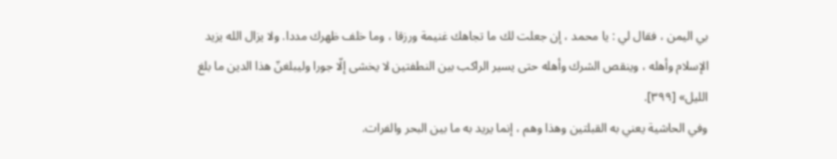بي اليمن ، فقال لي : يا محمد ، إن جعلت لك ما تجاهك غنيمة ورزقا ، وما خلف ظهرك مددا. ولا يزال الله يزيد الإسلام وأهله ، وينقص الشرك وأهله حتى يسير الراكب بين النطفتين لا يخشى إلّا جورا وليبلغنّ هذا الدين ما بلغ الليل» [٣٩٩].
وفي الحاشية يعني به القبلتين وهذا وهم ، إنما يريد به ما بين البحر والفرات.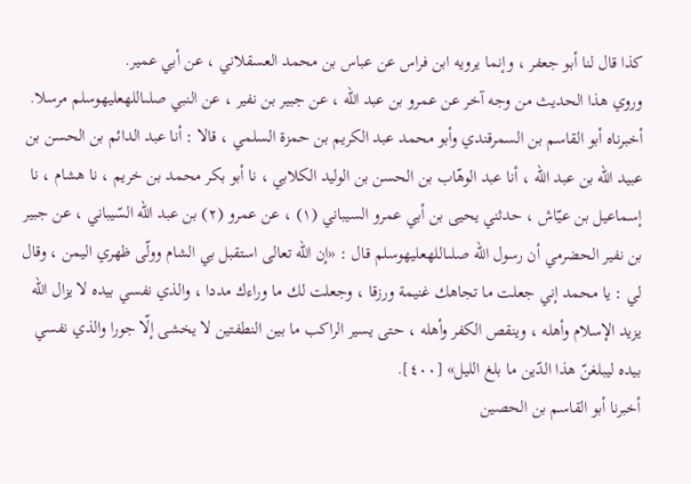كذا قال لنا أبو جعفر ، وإنما يرويه ابن فراس عن عباس بن محمد العسقلاني ، عن أبي عمير.
وروي هذا الحديث من وجه آخر عن عمرو بن عبد الله ، عن جبير بن نفير ، عن النبي صلىاللهعليهوسلم مرسلا.
أخبرناه أبو القاسم بن السمرقندي وأبو محمد عبد الكريم بن حمزة السلمي ، قالا : أنا عبد الدائم بن الحسن بن عبيد الله بن عبد الله ، أنا عبد الوهّاب بن الحسن بن الوليد الكلابي ، نا أبو بكر محمد بن خريم ، نا هشام ، نا إسماعيل بن عيّاش ، حدثني يحيى بن أبي عمرو السيباني (١) ، عن عمرو (٢) بن عبد الله السّيباني ، عن جبير بن نفير الحضرمي أن رسول الله صلىاللهعليهوسلم قال : «إن الله تعالى استقبل بي الشام وولّى ظهري اليمن ، وقال لي : يا محمد إني جعلت ما تجاهك غنيمة ورزقا ، وجعلت لك ما وراءك مددا ، والذي نفسي بيده لا يزال الله يزيد الإسلام وأهله ، وينقص الكفر وأهله ، حتى يسير الراكب ما بين النطفتين لا يخشى إلّا جورا والذي نفسي بيده ليبلغنّ هذا الدّين ما بلغ الليل» [٤٠٠].
أخبرنا أبو القاسم بن الحصين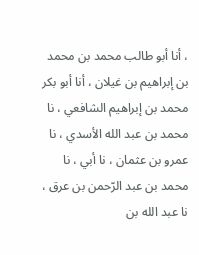، أنا أبو طالب محمد بن محمد بن إبراهيم بن غيلان ، أنا أبو بكر محمد بن إبراهيم الشافعي ، نا محمد بن عبد الله الأسدي ، نا عمرو بن عثمان ، نا أبي ، نا محمد بن عبد الرّحمن بن عرق ، نا عبد الله بن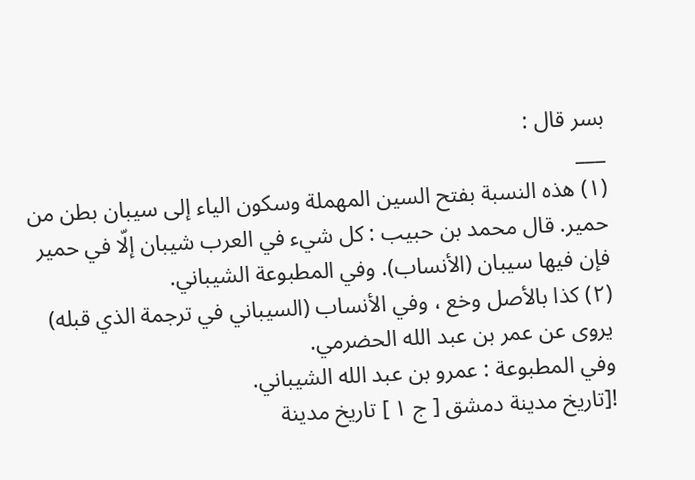بسر قال :
___
(١) هذه النسبة بفتح السين المهملة وسكون الياء إلى سيبان بطن من حمير. قال محمد بن حبيب : كل شيء في العرب شيبان إلّا في حمير فإن فيها سيبان (الأنساب). وفي المطبوعة الشيباني.
(٢) كذا بالأصل وخع ، وفي الأنساب (السيباني في ترجمة الذي قبله) يروى عن عمر بن عبد الله الحضرمي.
وفي المطبوعة : عمرو بن عبد الله الشيباني.
![تاريخ مدينة دمشق [ ج ١ ] تاريخ مدينة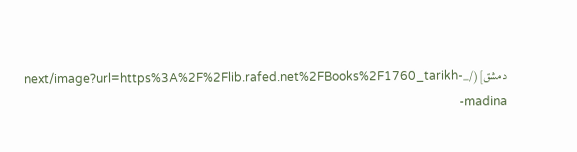دمشق](/_next/image?url=https%3A%2F%2Flib.rafed.net%2FBooks%2F1760_tarikh-madina-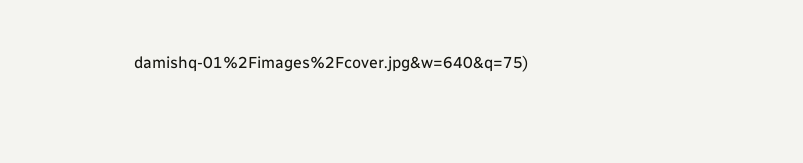damishq-01%2Fimages%2Fcover.jpg&w=640&q=75)